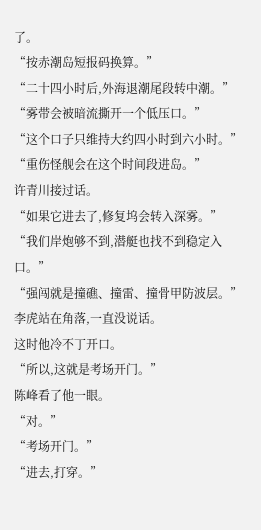了。
“按赤潮岛短报码换算。”
“二十四小时后,外海退潮尾段转中潮。”
“雾带会被暗流撕开一个低压口。”
“这个口子只维持大约四小时到六小时。”
“重伤怪舰会在这个时间段进岛。”
许青川接过话。
“如果它进去了,修复坞会转入深雾。”
“我们岸炮够不到,潜艇也找不到稳定入口。”
“强闯就是撞礁、撞雷、撞骨甲防波层。”
李虎站在角落,一直没说话。
这时他冷不丁开口。
“所以,这就是考场开门。”
陈峰看了他一眼。
“对。”
“考场开门。”
“进去,打穿。”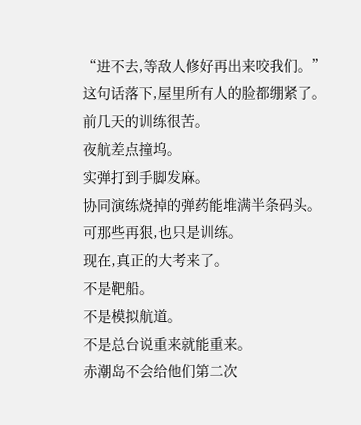“进不去,等敌人修好再出来咬我们。”
这句话落下,屋里所有人的脸都绷紧了。
前几天的训练很苦。
夜航差点撞坞。
实弹打到手脚发麻。
协同演练烧掉的弹药能堆满半条码头。
可那些再狠,也只是训练。
现在,真正的大考来了。
不是靶船。
不是模拟航道。
不是总台说重来就能重来。
赤潮岛不会给他们第二次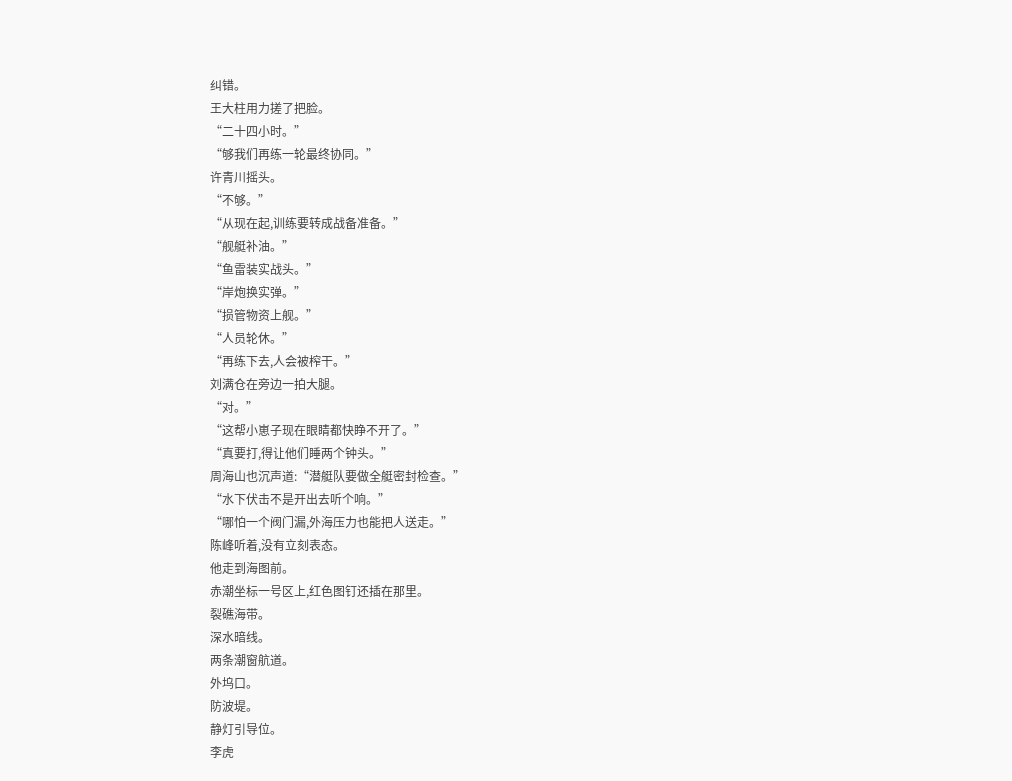纠错。
王大柱用力搓了把脸。
“二十四小时。”
“够我们再练一轮最终协同。”
许青川摇头。
“不够。”
“从现在起,训练要转成战备准备。”
“舰艇补油。”
“鱼雷装实战头。”
“岸炮换实弹。”
“损管物资上舰。”
“人员轮休。”
“再练下去,人会被榨干。”
刘满仓在旁边一拍大腿。
“对。”
“这帮小崽子现在眼睛都快睁不开了。”
“真要打,得让他们睡两个钟头。”
周海山也沉声道:“潜艇队要做全艇密封检查。”
“水下伏击不是开出去听个响。”
“哪怕一个阀门漏,外海压力也能把人送走。”
陈峰听着,没有立刻表态。
他走到海图前。
赤潮坐标一号区上,红色图钉还插在那里。
裂礁海带。
深水暗线。
两条潮窗航道。
外坞口。
防波堤。
静灯引导位。
李虎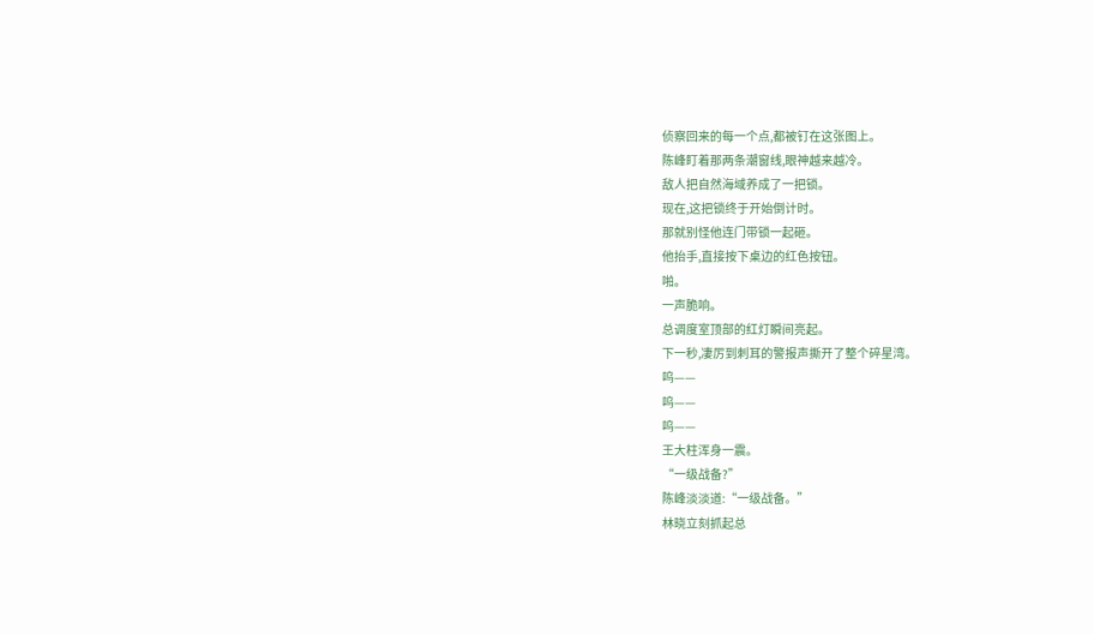侦察回来的每一个点,都被钉在这张图上。
陈峰盯着那两条潮窗线,眼神越来越冷。
敌人把自然海域养成了一把锁。
现在,这把锁终于开始倒计时。
那就别怪他连门带锁一起砸。
他抬手,直接按下桌边的红色按钮。
啪。
一声脆响。
总调度室顶部的红灯瞬间亮起。
下一秒,凄厉到刺耳的警报声撕开了整个碎星湾。
呜——
呜——
呜——
王大柱浑身一震。
“一级战备?”
陈峰淡淡道:“一级战备。”
林晓立刻抓起总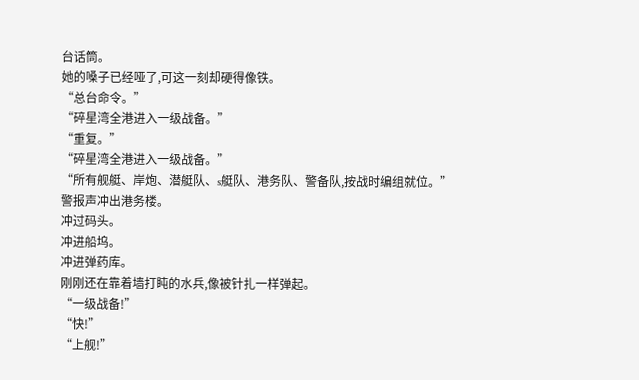台话筒。
她的嗓子已经哑了,可这一刻却硬得像铁。
“总台命令。”
“碎星湾全港进入一级战备。”
“重复。”
“碎星湾全港进入一级战备。”
“所有舰艇、岸炮、潜艇队、s艇队、港务队、警备队,按战时编组就位。”
警报声冲出港务楼。
冲过码头。
冲进船坞。
冲进弹药库。
刚刚还在靠着墙打盹的水兵,像被针扎一样弹起。
“一级战备!”
“快!”
“上舰!”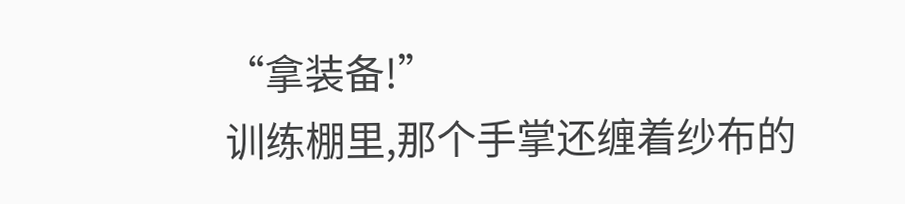“拿装备!”
训练棚里,那个手掌还缠着纱布的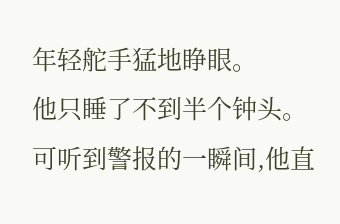年轻舵手猛地睁眼。
他只睡了不到半个钟头。
可听到警报的一瞬间,他直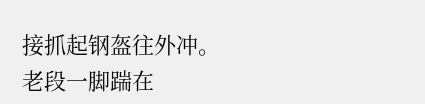接抓起钢盔往外冲。
老段一脚踹在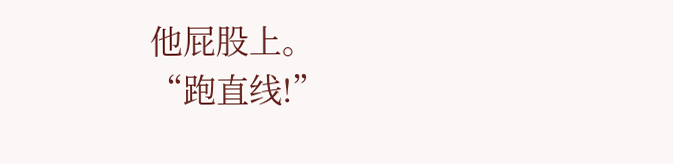他屁股上。
“跑直线!”